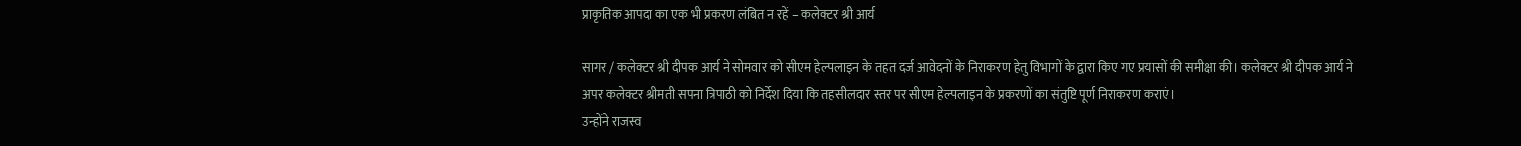प्राकृतिक आपदा का एक भी प्रकरण लंबित न रहें – कलेक्टर श्री आर्य

सागर / कलेक्टर श्री दीपक आर्य ने सोमवार को सीएम हेल्पलाइन के तहत दर्ज आवेदनों के निराकरण हेतु विभागों के द्वारा किए गए प्रयासों की समीक्षा की। कलेक्टर श्री दीपक आर्य ने
अपर कलेक्टर श्रीमती सपना त्रिपाठी को निर्देश दिया कि तहसीलदार स्तर पर सीएम हेल्पलाइन के प्रकरणों का संतुष्टि पूर्ण निराकरण कराएं।
उन्होंने राजस्व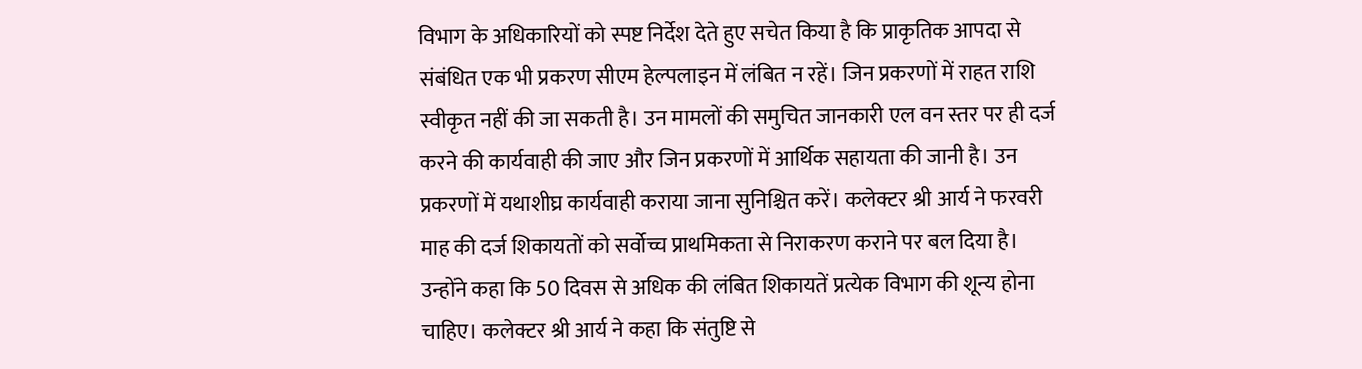विभाग के अधिकारियों को स्पष्ट निर्देश देते हुए सचेत किया है कि प्राकृतिक आपदा से संबंधित एक भी प्रकरण सीएम हेल्पलाइन में लंबित न रहें। जिन प्रकरणों में राहत राशि स्वीकृत नहीं की जा सकती है। उन मामलों की समुचित जानकारी एल वन स्तर पर ही दर्ज करने की कार्यवाही की जाए और जिन प्रकरणों में आर्थिक सहायता की जानी है। उन प्रकरणों में यथाशीघ्र कार्यवाही कराया जाना सुनिश्चित करें। कलेक्टर श्री आर्य ने फरवरी माह की दर्ज शिकायतों को सर्वोच्च प्राथमिकता से निराकरण कराने पर बल दिया है। उन्होंने कहा कि 50 दिवस से अधिक की लंबित शिकायतें प्रत्येक विभाग की शून्य होना चाहिए। कलेक्टर श्री आर्य ने कहा कि संतुष्टि से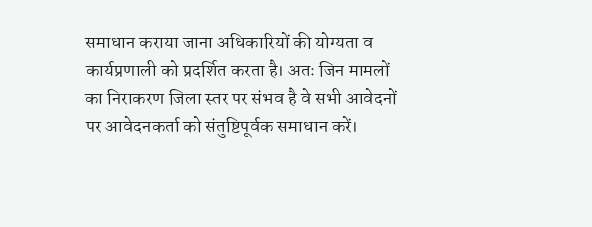समाधान कराया जाना अधिकारियों की योग्यता व कार्यप्रणाली को प्रदर्शित करता है। अतः जिन मामलों का निराकरण जिला स्तर पर संभव है वे सभी आवेदनों पर आवेदनकर्ता को संतुष्टिपूर्वक समाधान करें।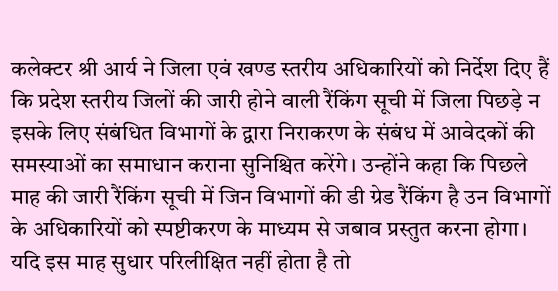कलेक्टर श्री आर्य ने जिला एवं खण्ड स्तरीय अधिकारियों को निर्देश दिए हैं कि प्रदेश स्तरीय जिलों की जारी होने वाली रैंकिंग सूची में जिला पिछड़े न इसके लिए संबंधित विभागों के द्वारा निराकरण के संबंध में आवेदकों की समस्याओं का समाधान कराना सुनिश्चित करेंगे। उन्होंने कहा कि पिछले माह की जारी रैंकिंग सूची में जिन विभागों की डी ग्रेड रैंकिंग है उन विभागों के अधिकारियों को स्पष्टीकरण के माध्यम से जबाव प्रस्तुत करना होगा। यदि इस माह सुधार परिलीक्षित नहीं होता है तो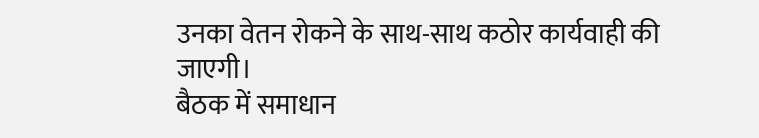उनका वेतन रोकने के साथ-साथ कठोर कार्यवाही की जाएगी।
बैठक में समाधान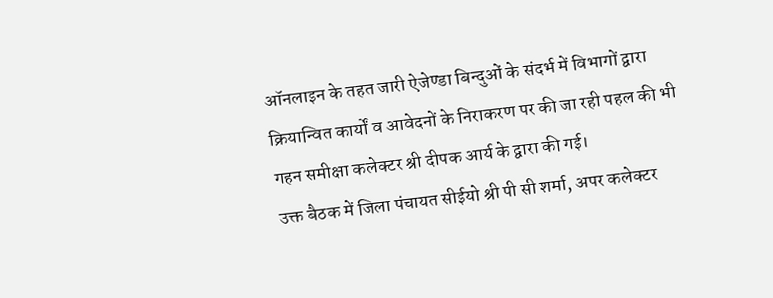ऑनलाइन के तहत जारी ऐजेण्डा बिन्दुओं के संदर्भ में विभागों द्वारा क्रियान्वित कार्यों व आवेदनों के निराकरण पर की जा रही पहल की भी गहन समीक्षा कलेक्टर श्री दीपक आर्य के द्वारा की गई।
उक्त बैठक में जिला पंचायत सीईयो श्री पी सी शर्मा, अपर कलेक्टर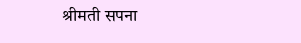श्रीमती सपना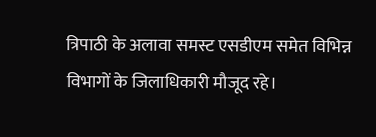त्रिपाठी के अलावा समस्ट एसडीएम समेत विभिन्न विभागों के जिलाधिकारी मौजूद रहे।